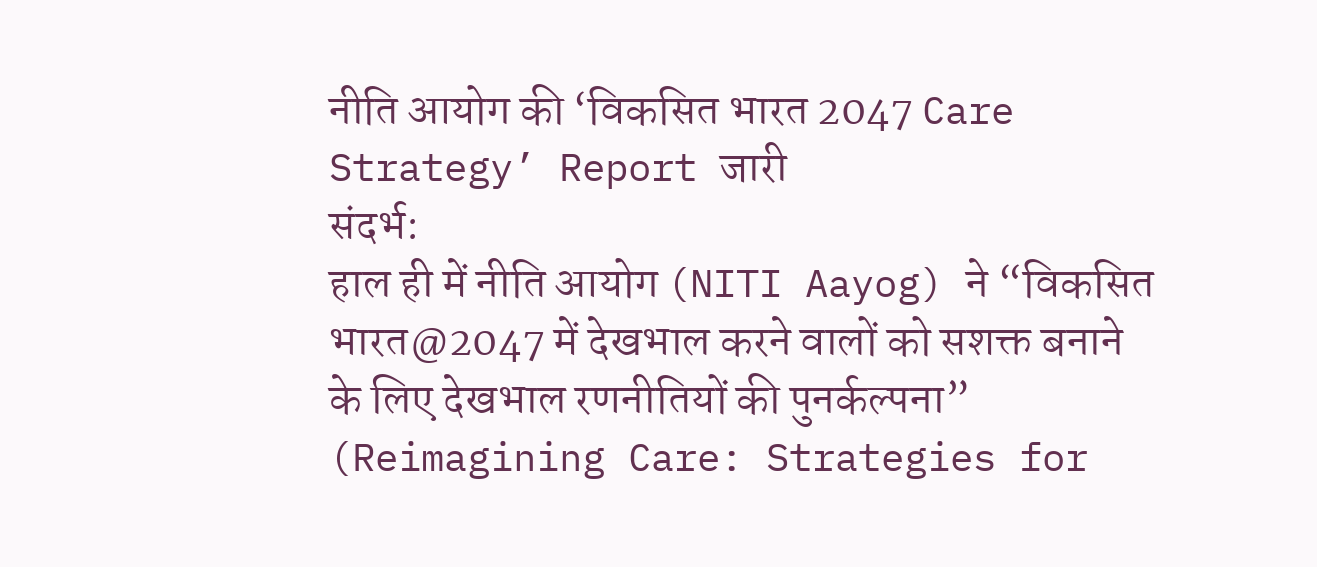नीति आयोग की ‘विकसित भारत 2047 Care Strategy’ Report जारी
संदर्भ:
हाल ही में नीति आयोग (NITI Aayog) ने “विकसित भारत@2047 में देखभाल करने वालों को सशक्त बनाने के लिए देखभाल रणनीतियों की पुनर्कल्पना” (Reimagining Care: Strategies for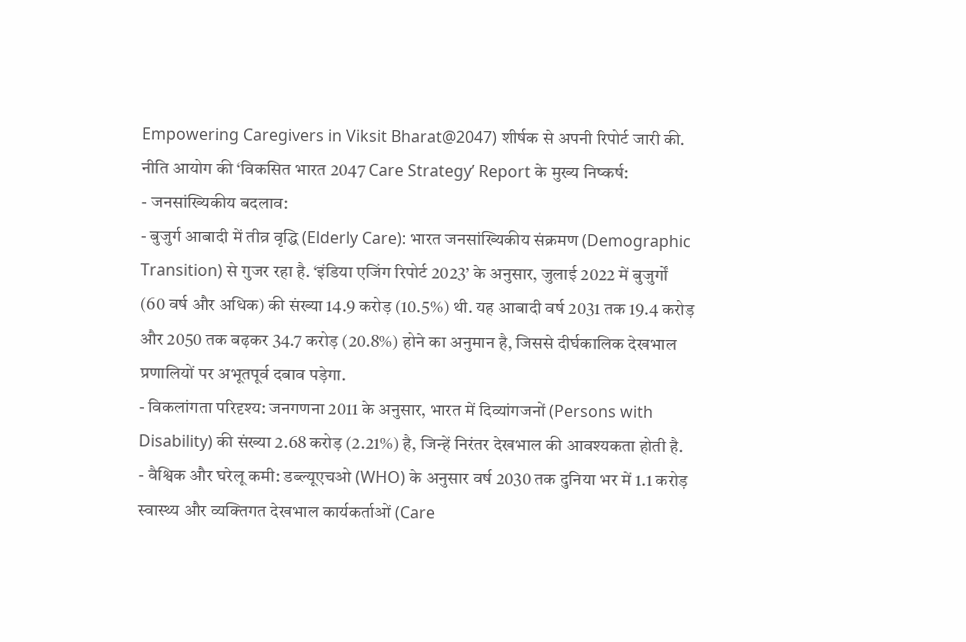Empowering Caregivers in Viksit Bharat@2047) शीर्षक से अपनी रिपोर्ट जारी की.
नीति आयोग की ‘विकसित भारत 2047 Care Strategy’ Report के मुख्य निष्कर्ष:
- जनसांख्यिकीय बदलाव:
- बुजुर्ग आबादी में तीव्र वृद्धि (Elderly Care): भारत जनसांख्यिकीय संक्रमण (Demographic Transition) से गुजर रहा है. ‘इंडिया एजिंग रिपोर्ट 2023’ के अनुसार, जुलाई 2022 में बुजुर्गों (60 वर्ष और अधिक) की संख्या 14.9 करोड़ (10.5%) थी. यह आबादी वर्ष 2031 तक 19.4 करोड़ और 2050 तक बढ़कर 34.7 करोड़ (20.8%) होने का अनुमान है, जिससे दीर्घकालिक देखभाल प्रणालियों पर अभूतपूर्व दबाव पड़ेगा.
- विकलांगता परिदृश्य: जनगणना 2011 के अनुसार, भारत में दिव्यांगजनों (Persons with Disability) की संख्या 2.68 करोड़ (2.21%) है, जिन्हें निरंतर देखभाल की आवश्यकता होती है.
- वैश्विक और घरेलू कमी: डब्ल्यूएचओ (WHO) के अनुसार वर्ष 2030 तक दुनिया भर में 1.1 करोड़ स्वास्थ्य और व्यक्तिगत देखभाल कार्यकर्ताओं (Care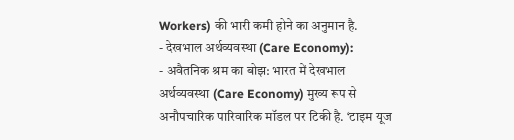Workers) की भारी कमी होने का अनुमान है.
- देखभाल अर्थव्यवस्था (Care Economy):
- अवैतनिक श्रम का बोझ: भारत में देखभाल अर्थव्यवस्था (Care Economy) मुख्य रूप से अनौपचारिक पारिवारिक मॉडल पर टिकी है. ‘टाइम यूज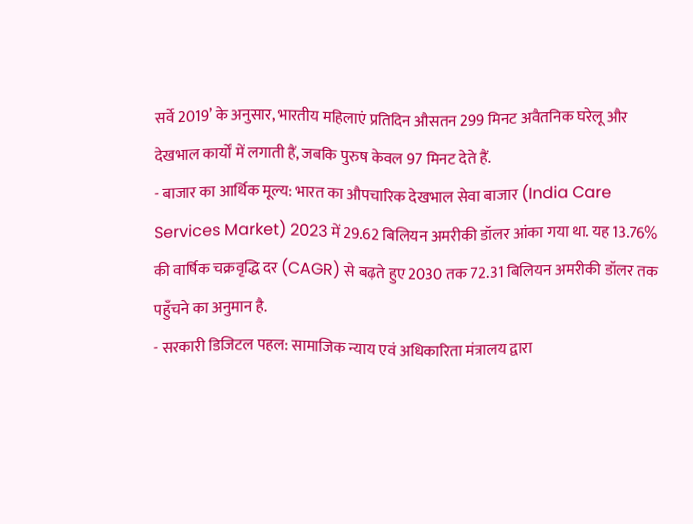सर्वे 2019’ के अनुसार, भारतीय महिलाएं प्रतिदिन औसतन 299 मिनट अवैतनिक घरेलू और देखभाल कार्यों में लगाती हैं, जबकि पुरुष केवल 97 मिनट देते हैं.
- बाजार का आर्थिक मूल्य: भारत का औपचारिक देखभाल सेवा बाजार (India Care Services Market) 2023 में 29.62 बिलियन अमरीकी डॉलर आंका गया था. यह 13.76% की वार्षिक चक्रवृद्धि दर (CAGR) से बढ़ते हुए 2030 तक 72.31 बिलियन अमरीकी डॉलर तक पहुँचने का अनुमान है.
- सरकारी डिजिटल पहल: सामाजिक न्याय एवं अधिकारिता मंत्रालय द्वारा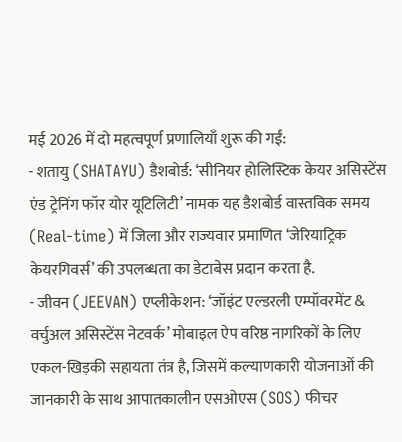मई 2026 में दो महत्वपूर्ण प्रणालियाँ शुरू की गईं:
- शतायु (SHATAYU) डैशबोर्ड: ‘सीनियर होलिस्टिक केयर असिस्टेंस एंड ट्रेनिंग फॉर योर यूटिलिटी’ नामक यह डैशबोर्ड वास्तविक समय (Real-time) में जिला और राज्यवार प्रमाणित ‘जेरियाट्रिक केयरगिवर्स’ की उपलब्धता का डेटाबेस प्रदान करता है.
- जीवन (JEEVAN) एप्लीकेशन: ‘जॉइंट एल्डरली एम्पॉवरमेंट & वर्चुअल असिस्टेंस नेटवर्क’ मोबाइल ऐप वरिष्ठ नागरिकों के लिए एकल-खिड़की सहायता तंत्र है, जिसमें कल्याणकारी योजनाओं की जानकारी के साथ आपातकालीन एसओएस (SOS) फीचर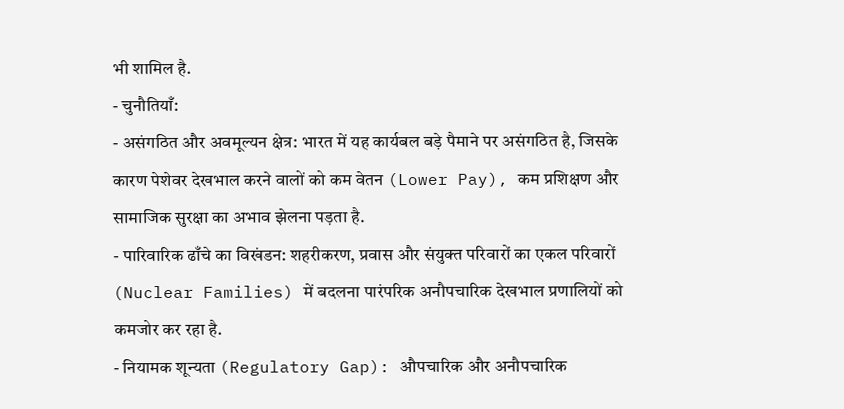भी शामिल है.
- चुनौतियाँ:
- असंगठित और अवमूल्यन क्षेत्र: भारत में यह कार्यबल बड़े पैमाने पर असंगठित है, जिसके कारण पेशेवर देखभाल करने वालों को कम वेतन (Lower Pay), कम प्रशिक्षण और सामाजिक सुरक्षा का अभाव झेलना पड़ता है.
- पारिवारिक ढाँचे का विखंडन: शहरीकरण, प्रवास और संयुक्त परिवारों का एकल परिवारों (Nuclear Families) में बदलना पारंपरिक अनौपचारिक देखभाल प्रणालियों को कमजोर कर रहा है.
- नियामक शून्यता (Regulatory Gap): औपचारिक और अनौपचारिक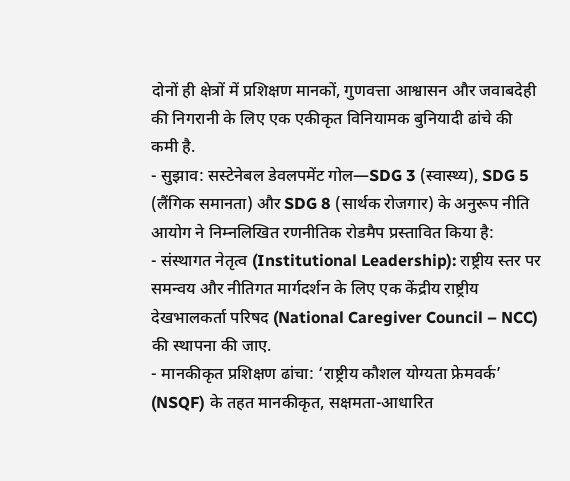दोनों ही क्षेत्रों में प्रशिक्षण मानकों, गुणवत्ता आश्वासन और जवाबदेही की निगरानी के लिए एक एकीकृत विनियामक बुनियादी ढांचे की कमी है.
- सुझाव: सस्टेनेबल डेवलपमेंट गोल—SDG 3 (स्वास्थ्य), SDG 5 (लैंगिक समानता) और SDG 8 (सार्थक रोजगार) के अनुरूप नीति आयोग ने निम्नलिखित रणनीतिक रोडमैप प्रस्तावित किया है:
- संस्थागत नेतृत्व (Institutional Leadership): राष्ट्रीय स्तर पर समन्वय और नीतिगत मार्गदर्शन के लिए एक केंद्रीय राष्ट्रीय देखभालकर्ता परिषद (National Caregiver Council – NCC) की स्थापना की जाए.
- मानकीकृत प्रशिक्षण ढांचा: ‘राष्ट्रीय कौशल योग्यता फ्रेमवर्क’ (NSQF) के तहत मानकीकृत, सक्षमता-आधारित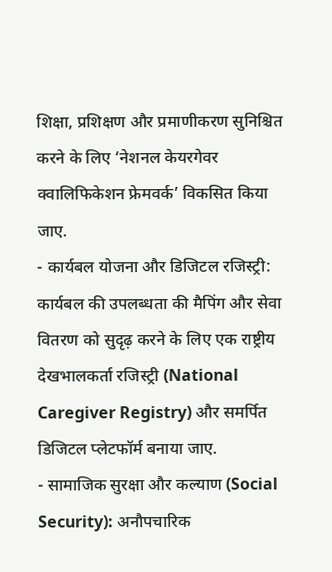शिक्षा, प्रशिक्षण और प्रमाणीकरण सुनिश्चित करने के लिए ‘नेशनल केयरगेवर क्वालिफिकेशन फ्रेमवर्क’ विकसित किया जाए.
- कार्यबल योजना और डिजिटल रजिस्ट्री: कार्यबल की उपलब्धता की मैपिंग और सेवा वितरण को सुदृढ़ करने के लिए एक राष्ट्रीय देखभालकर्ता रजिस्ट्री (National Caregiver Registry) और समर्पित डिजिटल प्लेटफॉर्म बनाया जाए.
- सामाजिक सुरक्षा और कल्याण (Social Security): अनौपचारिक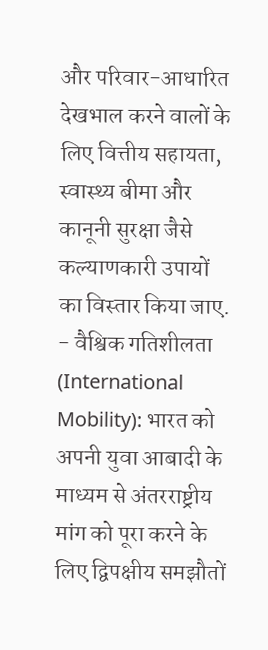और परिवार-आधारित देखभाल करने वालों के लिए वित्तीय सहायता, स्वास्थ्य बीमा और कानूनी सुरक्षा जैसे कल्याणकारी उपायों का विस्तार किया जाए.
- वैश्विक गतिशीलता (International Mobility): भारत को अपनी युवा आबादी के माध्यम से अंतरराष्ट्रीय मांग को पूरा करने के लिए द्विपक्षीय समझौतों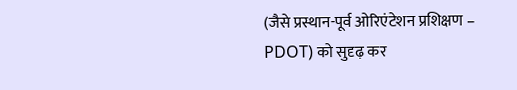(जैसे प्रस्थान-पूर्व ओरिएंटेशन प्रशिक्षण – PDOT) को सुदृढ़ कर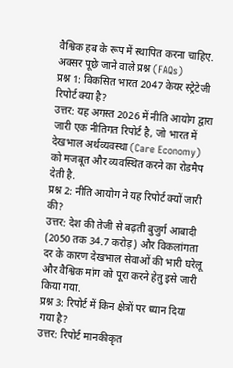वैश्विक हब के रूप में स्थापित करना चाहिए.
अक्सर पूछे जाने वाले प्रश्न (FAQs)
प्रश्न 1: विकसित भारत 2047 केयर स्ट्रेटेजी रिपोर्ट क्या है?
उत्तर: यह अगस्त 2026 में नीति आयोग द्वारा जारी एक नीतिगत रिपोर्ट है, जो भारत में देखभाल अर्थव्यवस्था (Care Economy) को मजबूत और व्यवस्थित करने का रोडमैप देती है.
प्रश्न 2: नीति आयोग ने यह रिपोर्ट क्यों जारी की?
उत्तर: देश की तेजी से बढ़ती बुजुर्ग आबादी (2050 तक 34.7 करोड़) और विकलांगता दर के कारण देखभाल सेवाओं की भारी घरेलू और वैश्विक मांग को पूरा करने हेतु इसे जारी किया गया.
प्रश्न 3: रिपोर्ट में किन क्षेत्रों पर ध्यान दिया गया है?
उत्तर: रिपोर्ट मानकीकृत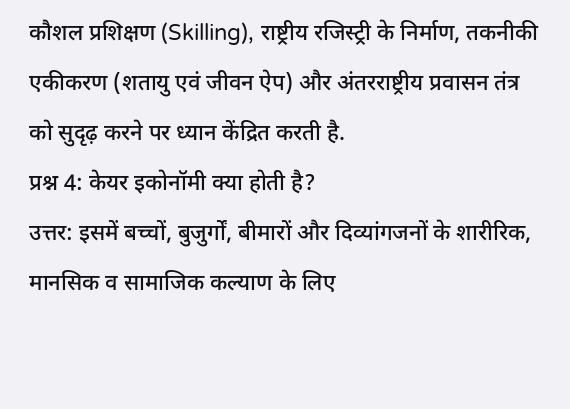कौशल प्रशिक्षण (Skilling), राष्ट्रीय रजिस्ट्री के निर्माण, तकनीकी एकीकरण (शतायु एवं जीवन ऐप) और अंतरराष्ट्रीय प्रवासन तंत्र को सुदृढ़ करने पर ध्यान केंद्रित करती है.
प्रश्न 4: केयर इकोनॉमी क्या होती है?
उत्तर: इसमें बच्चों, बुजुर्गों, बीमारों और दिव्यांगजनों के शारीरिक, मानसिक व सामाजिक कल्याण के लिए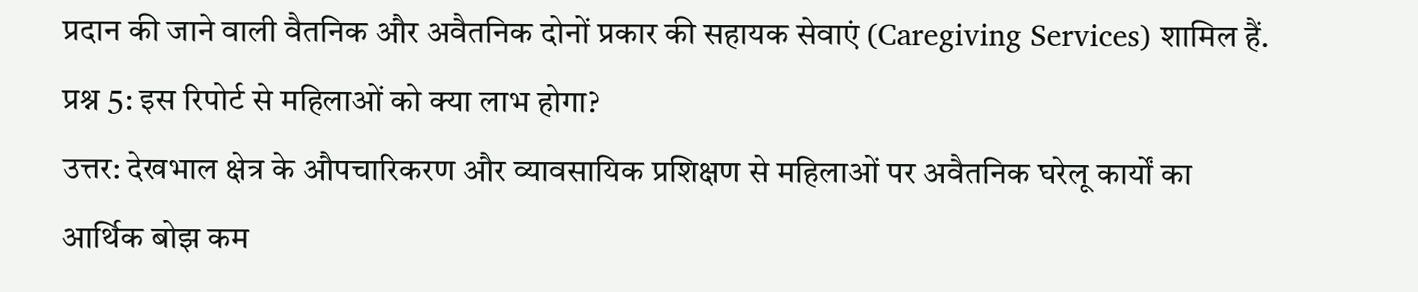प्रदान की जाने वाली वैतनिक और अवैतनिक दोनों प्रकार की सहायक सेवाएं (Caregiving Services) शामिल हैं.
प्रश्न 5: इस रिपोर्ट से महिलाओं को क्या लाभ होगा?
उत्तर: देखभाल क्षेत्र के औपचारिकरण और व्यावसायिक प्रशिक्षण से महिलाओं पर अवैतनिक घरेलू कार्यों का आर्थिक बोझ कम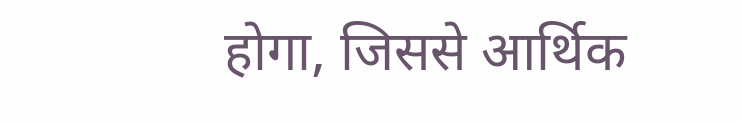होगा, जिससे आर्थिक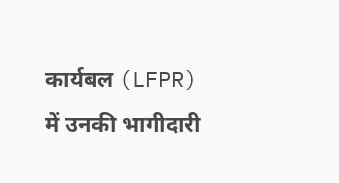कार्यबल (LFPR) में उनकी भागीदारी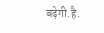बढ़ेगी.है.